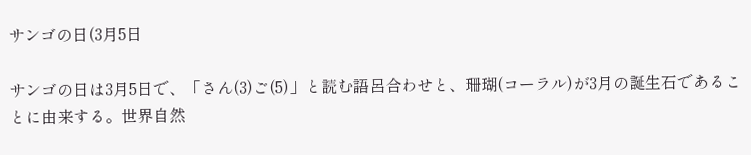サンゴの日(3月5日

サンゴの日は3月5日で、「さん(3)ご(5)」と読む語呂合わせと、珊瑚(コーラル)が3月の誕生石であることに由来する。世界自然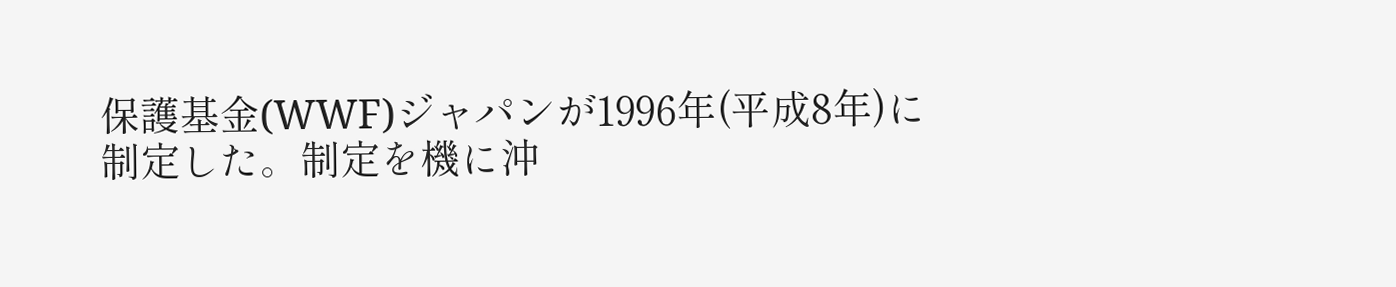保護基金(WWF)ジャパンが1996年(平成8年)に制定した。制定を機に沖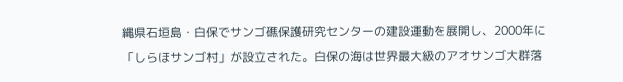縄県石垣島・白保でサンゴ礁保護研究センターの建設運動を展開し、2000年に「しらほサンゴ村」が設立された。白保の海は世界最大級のアオサンゴ大群落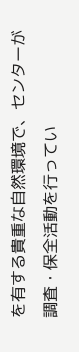を有する貴重な自然環境で、センターが調査・保全活動を行ってい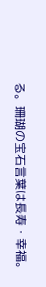る。珊瑚の宝石言葉は長寿・幸福。